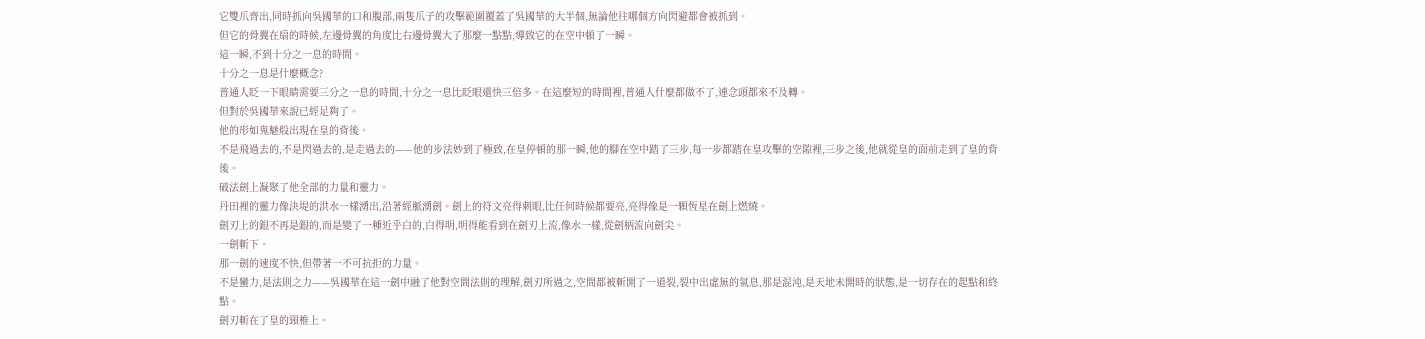它雙爪齊出,同時抓向吳國華的口和腹部,兩隻爪子的攻擊範圍覆蓋了吳國華的大半個,無論他往哪個方向閃避都會被抓到。
但它的骨翼在扇的時候,左邊骨翼的角度比右邊骨翼大了那麼一點點,導致它的在空中頓了一瞬。
這一瞬,不到十分之一息的時間。
十分之一息是什麼概念?
普通人眨一下眼睛需要三分之一息的時間,十分之一息比眨眼還快三倍多。在這麼短的時間裡,普通人什麼都做不了,連念頭都來不及轉。
但對於吳國華來說已經足夠了。
他的形如鬼魅般出現在皇的背後。
不是飛過去的,不是閃過去的,是走過去的——他的步法妙到了極致,在皇停頓的那一瞬,他的腳在空中踏了三步,每一步都踏在皇攻擊的空隙裡,三步之後,他就從皇的面前走到了皇的背後。
破法劍上凝聚了他全部的力量和靈力。
丹田裡的靈力像決堤的洪水一樣湧出,沿著經脈湧劍。劍上的符文亮得刺眼,比任何時候都要亮,亮得像是一顆恆星在劍上燃燒。
劍刃上的銀不再是銀的,而是變了一種近乎白的,白得明,明得能看到在劍刃上流,像水一樣,從劍柄流向劍尖。
一劍斬下。
那一劍的速度不快,但帶著一不可抗拒的力量。
不是蠻力,是法則之力——吳國華在這一劍中融了他對空間法則的理解,劍刃所過之,空間都被斬開了一道裂,裂中出虛無的氣息,那是混沌,是天地未開時的狀態,是一切存在的起點和終點。
劍刃斬在了皇的頸椎上。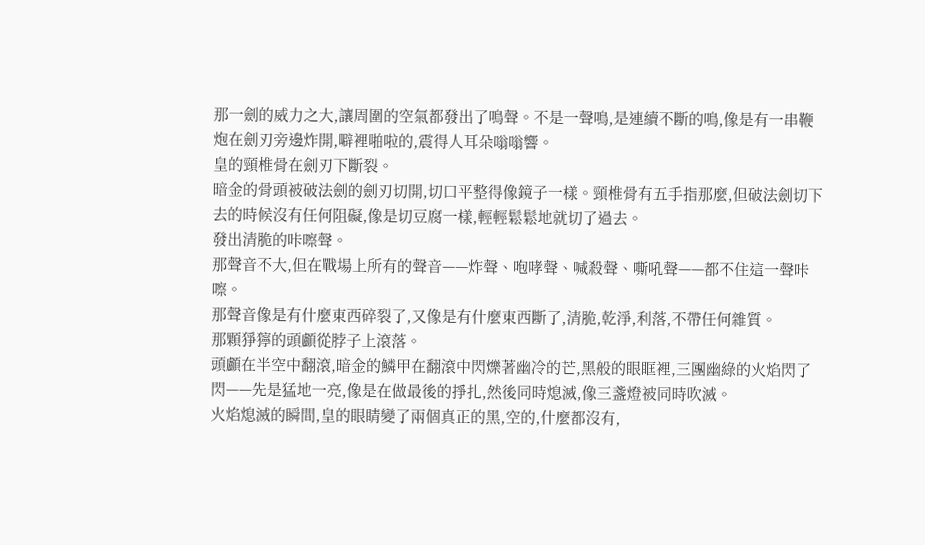那一劍的威力之大,讓周圍的空氣都發出了鳴聲。不是一聲鳴,是連續不斷的鳴,像是有一串鞭炮在劍刃旁邊炸開,噼裡啪啦的,震得人耳朵嗡嗡響。
皇的頸椎骨在劍刃下斷裂。
暗金的骨頭被破法劍的劍刃切開,切口平整得像鏡子一樣。頸椎骨有五手指那麼,但破法劍切下去的時候沒有任何阻礙,像是切豆腐一樣,輕輕鬆鬆地就切了過去。
發出清脆的咔嚓聲。
那聲音不大,但在戰場上所有的聲音——炸聲、咆哮聲、喊殺聲、嘶吼聲——都不住這一聲咔嚓。
那聲音像是有什麼東西碎裂了,又像是有什麼東西斷了,清脆,乾淨,利落,不帶任何雜質。
那顆猙獰的頭顱從脖子上滾落。
頭顱在半空中翻滾,暗金的鱗甲在翻滾中閃爍著幽冷的芒,黑般的眼眶裡,三團幽綠的火焰閃了閃——先是猛地一亮,像是在做最後的掙扎,然後同時熄滅,像三盞燈被同時吹滅。
火焰熄滅的瞬間,皇的眼睛變了兩個真正的黑,空的,什麼都沒有,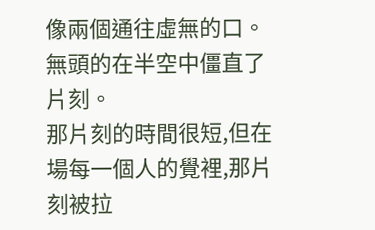像兩個通往虛無的口。
無頭的在半空中僵直了片刻。
那片刻的時間很短,但在場每一個人的覺裡,那片刻被拉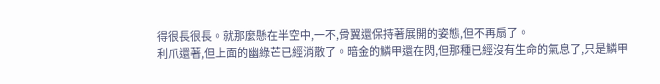得很長很長。就那麼懸在半空中,一不,骨翼還保持著展開的姿態,但不再扇了。
利爪還著,但上面的幽綠芒已經消散了。暗金的鱗甲還在閃,但那種已經沒有生命的氣息了,只是鱗甲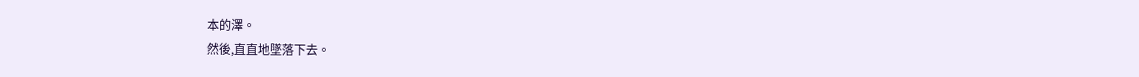本的澤。
然後,直直地墜落下去。